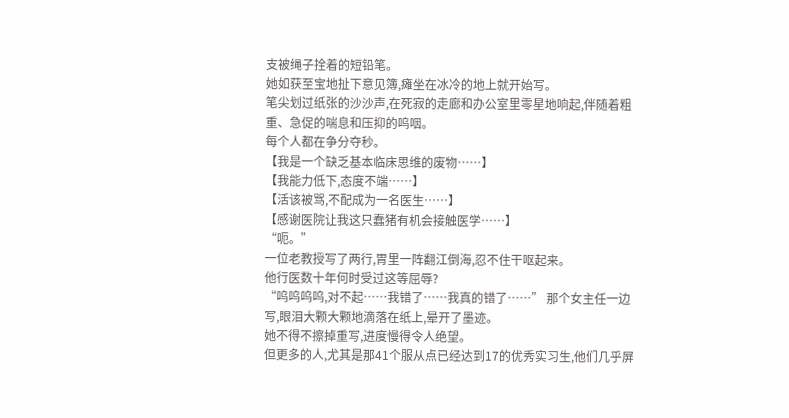支被绳子拴着的短铅笔。
她如获至宝地扯下意见簿,瘫坐在冰冷的地上就开始写。
笔尖划过纸张的沙沙声,在死寂的走廊和办公室里零星地响起,伴随着粗重、急促的喘息和压抑的呜咽。
每个人都在争分夺秒。
【我是一个缺乏基本临床思维的废物……】
【我能力低下,态度不端……】
【活该被骂,不配成为一名医生……】
【感谢医院让我这只蠢猪有机会接触医学……】
“呃。”
一位老教授写了两行,胃里一阵翻江倒海,忍不住干呕起来。
他行医数十年何时受过这等屈辱?
“呜呜呜呜,对不起……我错了……我真的错了……” 那个女主任一边写,眼泪大颗大颗地滴落在纸上,晕开了墨迹。
她不得不擦掉重写,进度慢得令人绝望。
但更多的人,尤其是那41个服从点已经达到17的优秀实习生,他们几乎屏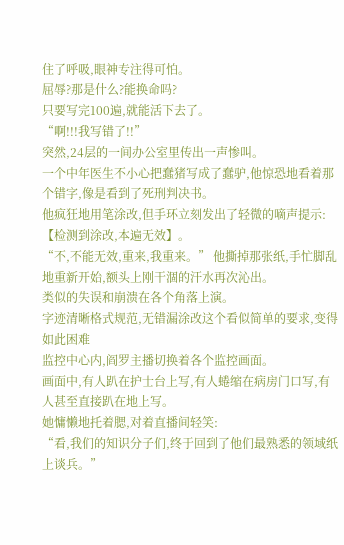住了呼吸,眼神专注得可怕。
屈辱?那是什么?能换命吗?
只要写完100遍,就能活下去了。
“啊!!!我写错了!!”
突然,24层的一间办公室里传出一声惨叫。
一个中年医生不小心把蠢猪写成了蠢驴,他惊恐地看着那个错字,像是看到了死刑判决书。
他疯狂地用笔涂改,但手环立刻发出了轻微的嘀声提示:【检测到涂改,本遍无效】。
“不,不能无效,重来,我重来。” 他撕掉那张纸,手忙脚乱地重新开始,额头上刚干涸的汗水再次沁出。
类似的失误和崩溃在各个角落上演。
字迹清晰格式规范,无错漏涂改这个看似简单的要求,变得如此困难
监控中心内,阎罗主播切换着各个监控画面。
画面中,有人趴在护士台上写,有人蜷缩在病房门口写,有人甚至直接趴在地上写。
她慵懒地托着腮,对着直播间轻笑:
“看,我们的知识分子们,终于回到了他们最熟悉的领域纸上谈兵。”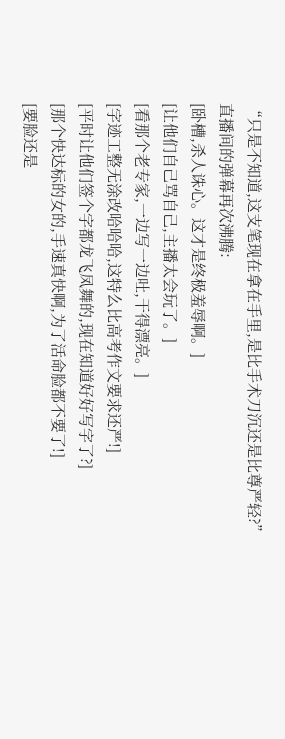“只是不知道,这支笔现在拿在手里,是比手术刀沉还是比尊严轻?”
直播间的弹幕再次沸腾:
[卧槽,杀人诛心。这才是终极羞辱啊。]
[让他们自己骂自己,主播太会玩了。]
[看那个老专家,一边写一边吐,干得漂亮。]
[字迹工整无涂改哈哈哈,这特么比高考作文要求还严!]
[平时让他们签个字都龙飞凤舞的,现在知道好好写字了?]
[那个快达标的女的,手速真快啊,为了活命脸都不要了!]
[要脸还是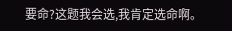要命?这题我会选,我肯定选命啊。